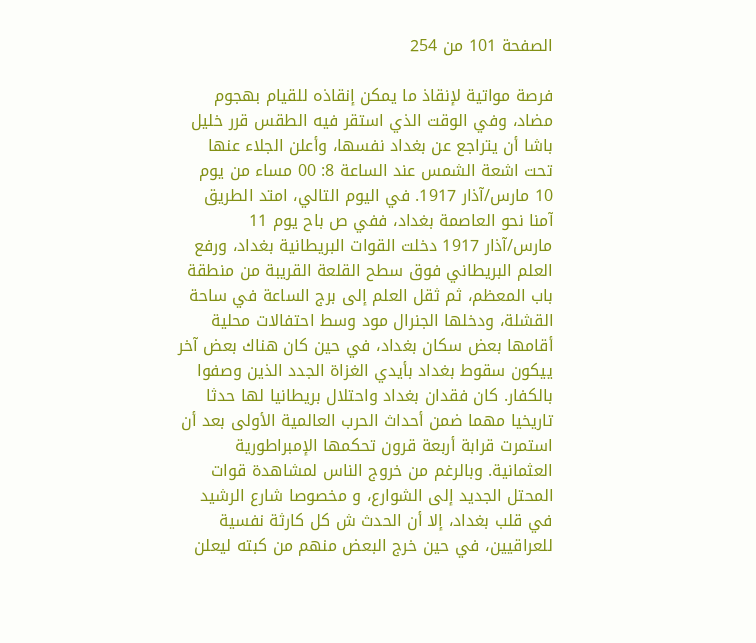الصفحة 101 من 254

فرصة مواتية لإنقاذ ما يمكن إنقاذه للقيام بهجوم مضاد، وفي الوقت الذي استقر فيه الطقس قرر خليل باشا أن يتراجع عن بغداد نفسها، وأعلن الجلاء عنها تحت اشعة الشمس عند الساعة 8: 00 مساء من يوم 10 مارس/آذار 1917. في اليوم التالي، امتد الطريق آمنا نحو العاصمة بغداد، ففي ص باح يوم 11 مارس/آذار 1917 دخلت القوات البريطانية بغداد، ورفع العلم البريطاني فوق سطح القلعة القريبة من منطقة باب المعظم، ثم ثقل العلم إلى برج الساعة في ساحة القشلة، ودخلها الجنرال مود وسط احتفالات محلية أقامها بعض سكان بغداد، في حين كان هناك بعض آخر ييكون سقوط بغداد بأيدي الغزاة الجدد الذين وصفوا بالكفار. كان فقدان بغداد واحتلال بريطانيا لها حدثا تاريخيا مهما ضمن أحداث الحرب العالمية الأولى بعد أن استمرت قرابة أربعة قرون تحكمها الإمبراطورية العثمانية. وبالرغم من خروج الناس لمشاهدة قوات المحتل الجديد إلى الشوارع، و مخصوصا شارع الرشيد في قلب بغداد، إلا أن الحدث ش كل كارثة نفسية للعراقيين، في حين خرج البعض منهم من كبته ليعلن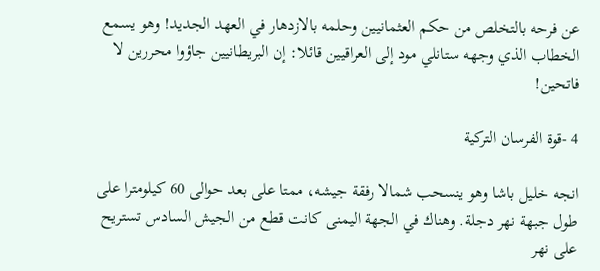عن فرحه بالتخلص من حكم العثمانيين وحلمه بالازدهار في العهد الجديد! وهو يسمع الخطاب الذي وجهه ستانلي مود إلى العراقيين قائلا: إن البريطانيين جاؤوا محررين لا فاتحين!

4 -قوة الفرسان التركية

انجه خليل باشا وهو ينسحب شمالا رفقة جيشه، ممتا على بعد حوالى 60 كيلومترا على طول جبهة نهر دجلة. وهناك في الجهة اليمنى كانت قطع من الجيش السادس تستريح على نهر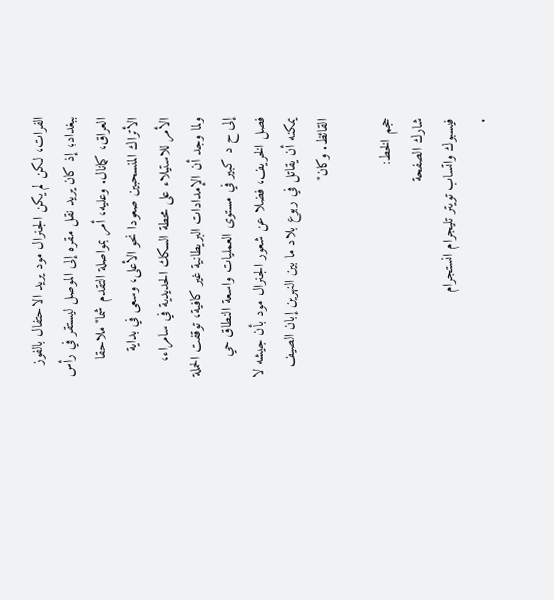الفرات، لكن لم يكن الجنرال مود يريد الاحتفال بالفوز ببغداد؛ إذ كان يريد نقل مقره إلى الموصل ليستقر في رأس العراق، کمانال. وعليه، أمر بمواصلة التقدم شما"ملاحقا الأتراك المنسحبين صعودا نحو الأعلى، وسعى في بداية الأمر للاستيلاء على محطة السكك الحديدية في سامراء، ولما وجد أن الإمدادات البريطانية غير كافية، توقفت الحملة إلى ح د كبير في مستوى العمليات واسعة النطاق حي فصل الخريف، فضلا عن شعور الجنرال مود بأن جيشه لا يمكنه أن يقاتل في ربوع بلاد ما بين النهرين إبان الصيف القائظ. وكان"

حجم الخط:
شارك الصفحة
فيسبوك واتساب تويتر تليجرام انستجرام
.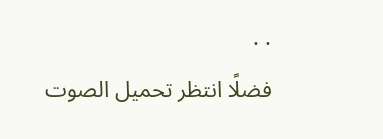. .
فضلًا انتظر تحميل الصوت